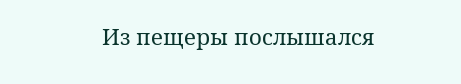Из пещеры послышался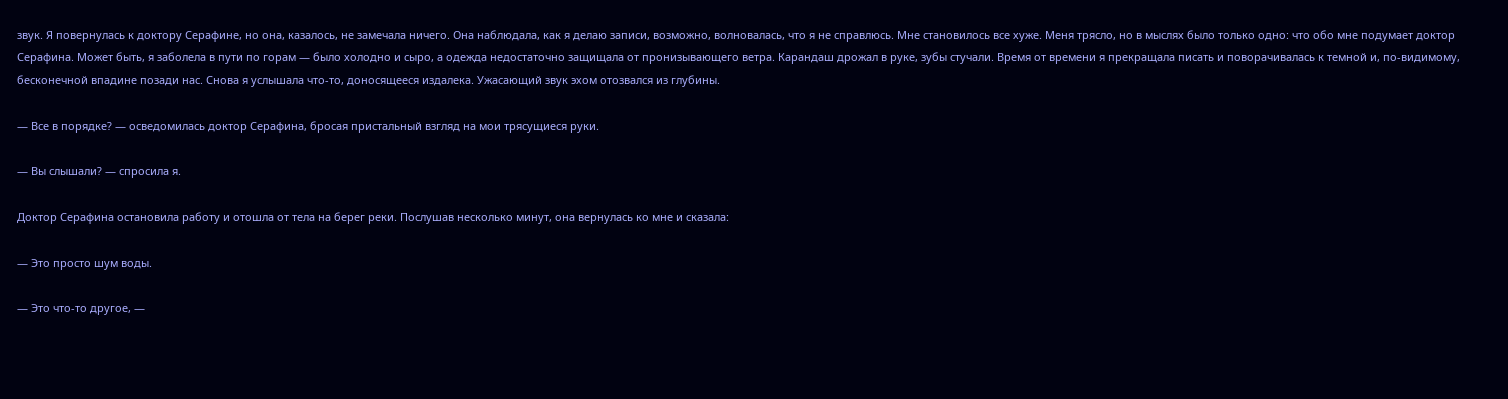звук. Я повернулась к доктору Серафине, но она, казалось, не замечала ничего. Она наблюдала, как я делаю записи, возможно, волновалась, что я не справлюсь. Мне становилось все хуже. Меня трясло, но в мыслях было только одно: что обо мне подумает доктор Серафина. Может быть, я заболела в пути по горам — было холодно и сыро, а одежда недостаточно защищала от пронизывающего ветра. Карандаш дрожал в руке, зубы стучали. Время от времени я прекращала писать и поворачивалась к темной и, по-видимому, бесконечной впадине позади нас. Снова я услышала что-то, доносящееся издалека. Ужасающий звук эхом отозвался из глубины.

— Все в порядке? — осведомилась доктор Серафина, бросая пристальный взгляд на мои трясущиеся руки.

— Вы слышали? — спросила я.

Доктор Серафина остановила работу и отошла от тела на берег реки. Послушав несколько минут, она вернулась ко мне и сказала:

— Это просто шум воды.

— Это что-то другое, —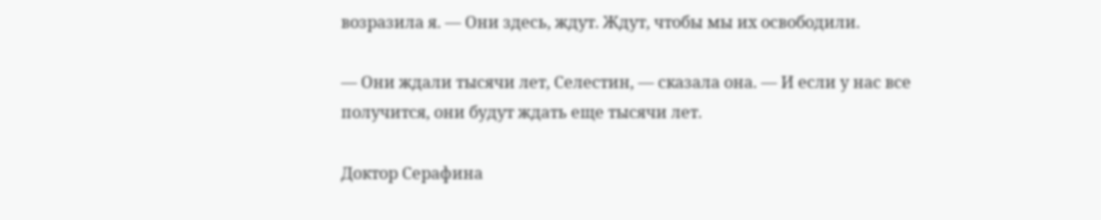возразила я. — Они здесь, ждут. Ждут, чтобы мы их освободили.

— Они ждали тысячи лет, Селестин, — сказала она. — И если у нас все получится, они будут ждать еще тысячи лет.

Доктор Серафина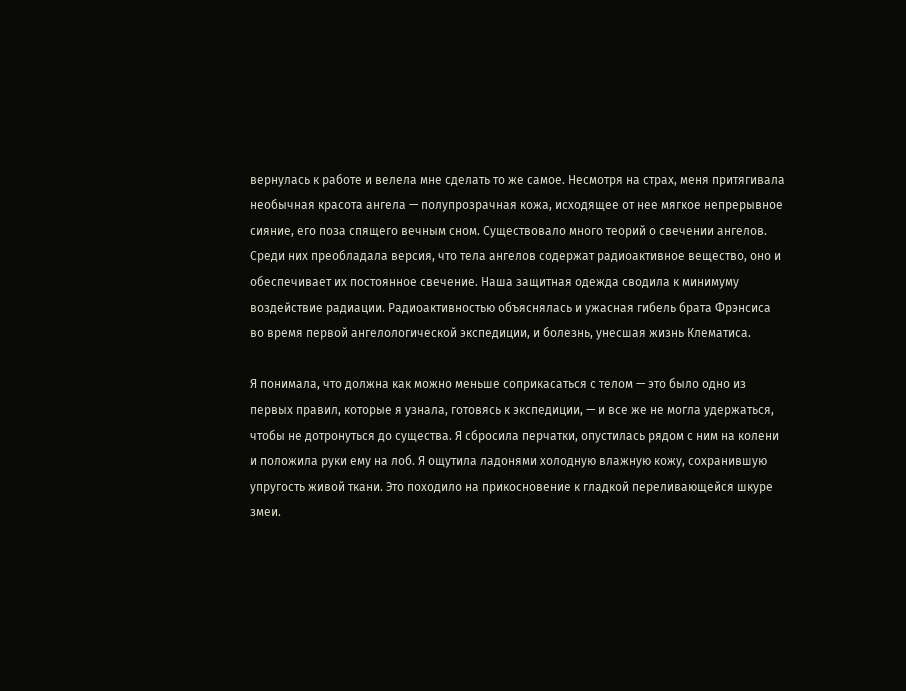вернулась к работе и велела мне сделать то же самое. Несмотря на страх, меня притягивала необычная красота ангела — полупрозрачная кожа, исходящее от нее мягкое непрерывное сияние, его поза спящего вечным сном. Существовало много теорий о свечении ангелов. Среди них преобладала версия, что тела ангелов содержат радиоактивное вещество, оно и обеспечивает их постоянное свечение. Наша защитная одежда сводила к минимуму воздействие радиации. Радиоактивностью объяснялась и ужасная гибель брата Фрэнсиса во время первой ангелологической экспедиции, и болезнь, унесшая жизнь Клематиса.

Я понимала, что должна как можно меньше соприкасаться с телом — это было одно из первых правил, которые я узнала, готовясь к экспедиции, — и все же не могла удержаться, чтобы не дотронуться до существа. Я сбросила перчатки, опустилась рядом с ним на колени и положила руки ему на лоб. Я ощутила ладонями холодную влажную кожу, сохранившую упругость живой ткани. Это походило на прикосновение к гладкой переливающейся шкуре змеи.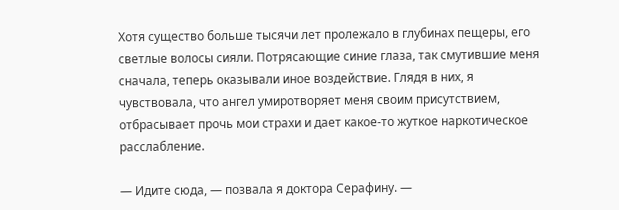Хотя существо больше тысячи лет пролежало в глубинах пещеры, его светлые волосы сияли. Потрясающие синие глаза, так смутившие меня сначала, теперь оказывали иное воздействие. Глядя в них, я чувствовала, что ангел умиротворяет меня своим присутствием, отбрасывает прочь мои страхи и дает какое-то жуткое наркотическое расслабление.

— Идите сюда, — позвала я доктора Серафину. —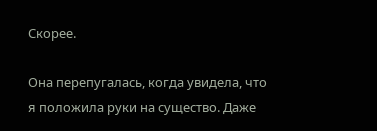Скорее.

Она перепугалась, когда увидела, что я положила руки на существо. Даже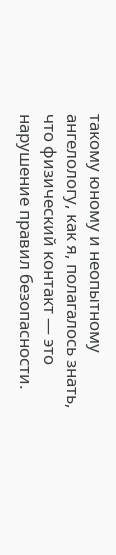такому юному и неопытному ангелологу, как я, полагалось знать, что физический контакт — это нарушение правил безопасности.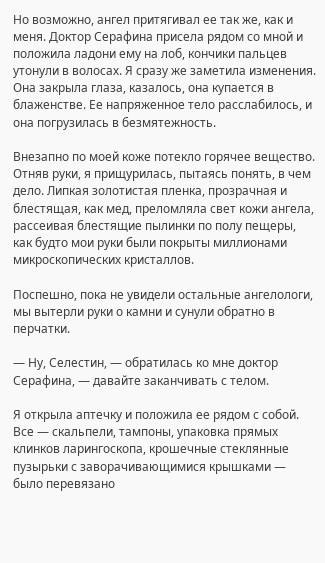Но возможно, ангел притягивал ее так же, как и меня. Доктор Серафина присела рядом со мной и положила ладони ему на лоб, кончики пальцев утонули в волосах. Я сразу же заметила изменения. Она закрыла глаза, казалось, она купается в блаженстве. Ее напряженное тело расслабилось, и она погрузилась в безмятежность.

Внезапно по моей коже потекло горячее вещество. Отняв руки, я прищурилась, пытаясь понять, в чем дело. Липкая золотистая пленка, прозрачная и блестящая, как мед, преломляла свет кожи ангела, рассеивая блестящие пылинки по полу пещеры, как будто мои руки были покрыты миллионами микроскопических кристаллов.

Поспешно, пока не увидели остальные ангелологи, мы вытерли руки о камни и сунули обратно в перчатки.

— Ну, Селестин, — обратилась ко мне доктор Серафина, — давайте заканчивать с телом.

Я открыла аптечку и положила ее рядом с собой. Все — скальпели, тампоны, упаковка прямых клинков ларингоскопа, крошечные стеклянные пузырьки с заворачивающимися крышками — было перевязано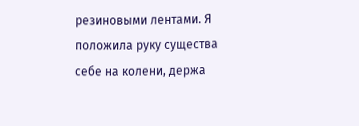резиновыми лентами. Я положила руку существа себе на колени, держа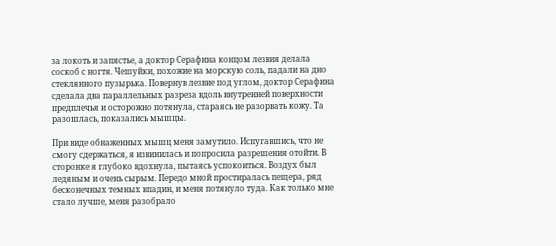за локоть и запястье, а доктор Серафина концом лезвия делала соскоб с ногтя. Чешуйки, похожие на морскую соль, падали на дно стеклянного пузырька. Повернув лезвие под углом, доктор Серафина сделала два параллельных разреза вдоль внутренней поверхности предплечья и осторожно потянула, стараясь не разорвать кожу. Та разошлась, показались мышцы.

При виде обнаженных мышц меня замутило. Испугавшись, что не смогу сдержаться, я извинилась и попросила разрешения отойти. В сторонке я глубоко вдохнула, пытаясь успокоиться. Воздух был ледяным и очень сырым. Передо мной простиралась пещера, ряд бесконечных темных впадин, и меня потянуло туда. Как только мне стало лучше, меня разобрало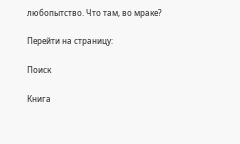любопытство. Что там, во мраке?

Перейти на страницу:

Поиск

Книга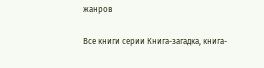жанров

Все книги серии Книга-загадка, книга-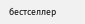бестселлер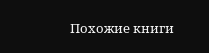Похожие книги